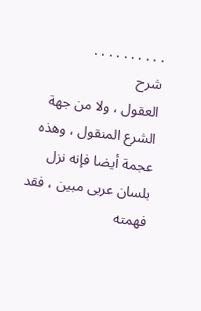. . . . . . . . . .
شرح
العقول ، ولا من جهة الشرع المنقول ، وهذه عجمة أيضا فإنه نزل بلسان عربى مبين ، فقد فهمته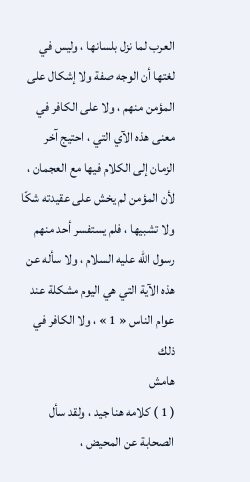العرب لما نزل بلسانها ، وليس في لغتها أن الوجه صفة ولا إشكال على المؤمن منهم ، ولا على الكافر في معنى هذه الآي التي ، احتيج آخر الزمان إلى الكلام فيها مع العجمان ، لأن المؤمن لم يخش على عقيدته شكّا ولا تشبيها ، فلم يستفسر أحد منهم رسول اللّه عليه السلام ، ولا سأله عن هذه الآية التي هي اليوم مشكلة عند عوام الناس « 1 » ، ولا الكافر في ذلك
هامش
( 1 ) كلامه هنا جيد ، ولقد سأل الصحابة عن المحيض ،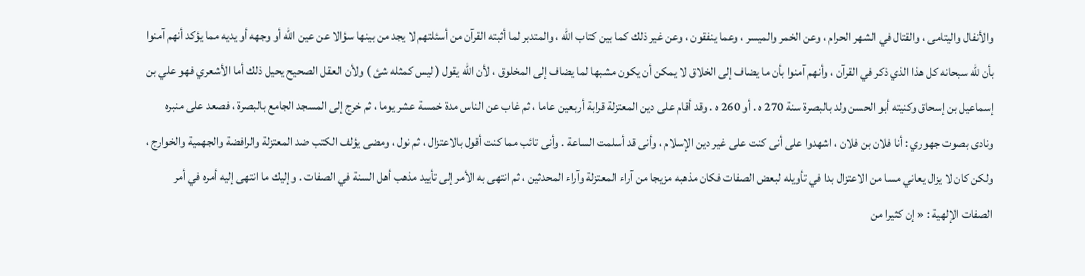والأنفال واليتامى ، والقتال في الشهر الحرام ، وعن الخمر والميسر ، وعما ينفقون ، وعن غير ذلك كما بين كتاب اللّه ، والمتدبر لما أثبته القرآن من أسئلتهم لا يجد من بينها سؤالا عن عين اللّه أو وجهه أو يديه مما يؤكد أنهم آمنوا بأن للّه سبحانه كل هذا الذي ذكر في القرآن ، وأنهم آمنوا بأن ما يضاف إلى الخلاق لا يمكن أن يكون مشبها لما يضاف إلى المخلوق ، لأن اللّه يقول ( ليس كمثله شئ ) ولأن العقل الصحيح يحيل ذلك أما الأشعري فهو علي بن إسماعيل بن إسحاق وكنيته أبو الحسن ولد بالبصرة سنة 270 ه . أو 260 ه . وقد أقام على دين المعتزلة قرابة أربعين عاما ، ثم غاب عن الناس مدة خمسة عشر يوما ، ثم خرج إلى المسجد الجامع بالبصرة ، فصعد على منبره ونادى بصوت جهوري : أنا فلان بن فلان ، اشهدوا على أنى كنت على غير دين الإسلام ، وأنى قد أسلمت الساعة . وأنى تائب مما كنت أقول بالاعتزال ، ثم نول ، ومضى يؤلف الكتب ضد المعتزلة والرافضة والجهمية والخوارج ، ولكن كان لا يزال يعاني مسا من الاعتزال بدا في تأويله لبعض الصفات فكان مذهبه مزيجا من آراء المعتزلة وآراء المحدثين ، ثم انتهى به الأمر إلى تأييد مذهب أهل السنة في الصفات . وإليك ما انتهى إليه أمره في أمر الصفات الإلهية : « إن كثيرا من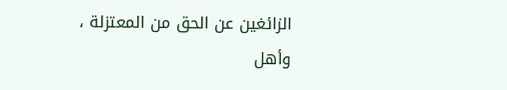الزائغين عن الحق من المعتزلة ، وأهل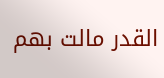القدر مالت بهم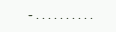- . . . . . . . . . .